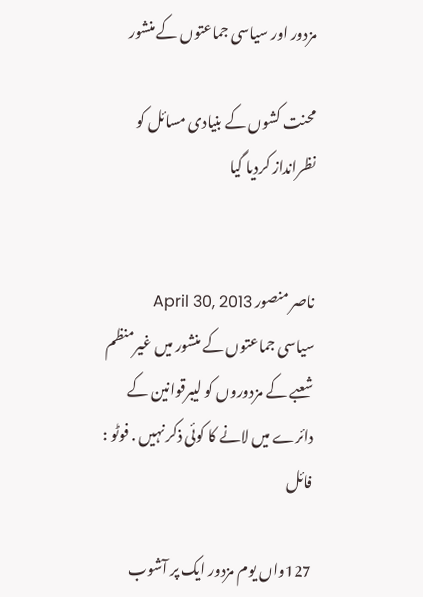مزدور اور سیاسی جماعتوں کے منشور

محنت کشوں کے بنیادی مسائل کو نظرانداز کردیا گیا


ناصر منصور April 30, 2013
سیاسی جماعتوں کے منشور میں غیرمنظم شعبے کے مزدوروں کو لیبرقوانین کے دائرے میں لانے کا کوئی ذکر نہیں . فوٹو : فائل

127واں یوم مزدور ایک پر آشوب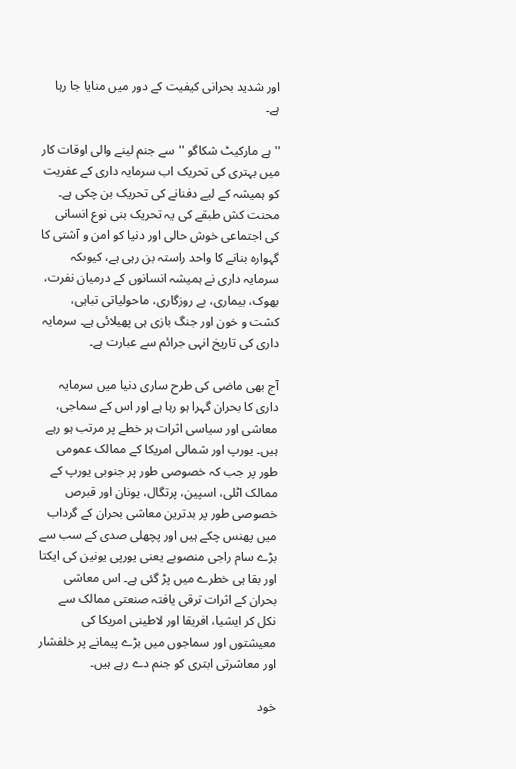اور شدید بحرانی کیفیت کے دور میں منایا جا رہا ہے۔

''ہے مارکیٹ شکاگو '' سے جنم لینے والی اوقات کار میں بہتری کی تحریک اب سرمایہ داری کے عفریت کو ہمیشہ کے لیے دفنانے کی تحریک بن چکی ہے۔ محنت کش طبقے کی یہ تحریک بنی نوع انسانی کی اجتماعی خوش حالی اور دنیا کو امن و آشتی کا گہوارہ بنانے کا واحد راستہ بن رہی ہے، کیوںکہ سرمایہ داری نے ہمیشہ انسانوں کے درمیان نفرت، بھوک، بیماری، بے روزگاری، ماحولیاتی تباہی، کشت و خون اور جنگ بازی ہی پھیلائی ہے۔ سرمایہ داری کی تاریخ انہی جرائم سے عبارت ہے۔

آج بھی ماضی کی طرح ساری دنیا میں سرمایہ داری کا بحران گہرا ہو رہا ہے اور اس کے سماجی، معاشی اور سیاسی اثرات ہر خطے پر مرتب ہو رہے ہیں۔ یورپ اور شمالی امریکا کے ممالک عمومی طور پر جب کہ خصوصی طور پر جنوبی یورپ کے ممالک اٹلی، اسپین، پرتگال، یونان اور قبرص خصوصی طور پر بدترین معاشی بحران کے گرداب میں پھنس چکے ہیں اور پچھلی صدی کے سب سے بڑے سام راجی منصوبے یعنی یورپی یونین کی ایکتا اور بقا ہی خطرے میں پڑ گئی ہے۔ اس معاشی بحران کے اثرات ترقی یافتہ صنعتی ممالک سے نکل کر ایشیا، افریقا اور لاطینی امریکا کی معیشتوں اور سماجوں میں بڑے پیمانے پر خلفشار اور معاشرتی ابتری کو جنم دے رہے ہیں۔

خود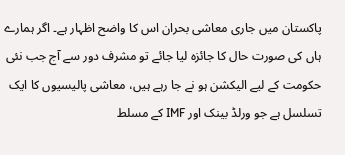پاکستان میں جاری معاشی بحران اس کا واضح اظہار ہے۔ اگر ہمارے ہاں کی صورت حال کا جائزہ لیا جائے تو مشرف دور سے آج جب نئی حکومت کے لیے الیکشن ہو نے جا رہے ہیں، معاشی پالیسیوں کا ایک تسلسل ہے جو ورلڈ بینک اور IMF کے مسلط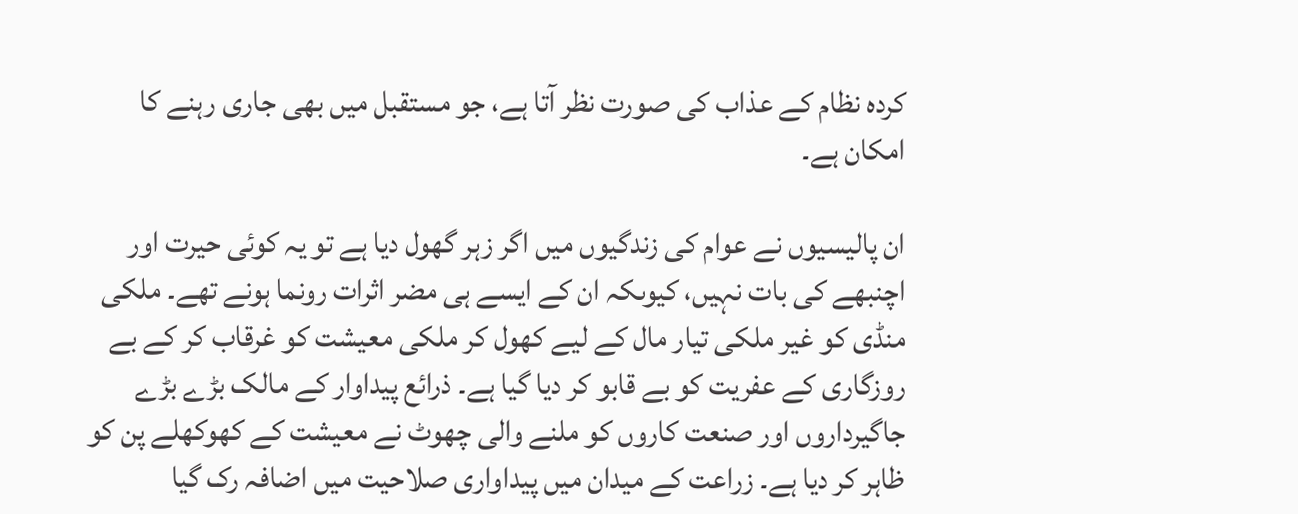کردہ نظام کے عذاب کی صورت نظر آتا ہے، جو مستقبل میں بھی جاری رہنے کا امکان ہے۔

ان پالیسیوں نے عوام کی زندگیوں میں اگر زہر گھول دیا ہے تو یہ کوئی حیرت اور اچنبھے کی بات نہیں، کیوںکہ ان کے ایسے ہی مضر اثرات رونما ہونے تھے۔ ملکی منڈی کو غیر ملکی تیار مال کے لیے کھول کر ملکی معیشت کو غرقاب کر کے بے روزگاری کے عفریت کو بے قابو کر دیا گیا ہے۔ ذرائع پیداوار کے مالک بڑے بڑے جاگیرداروں اور صنعت کاروں کو ملنے والی چھوٹ نے معیشت کے کھوکھلے پن کو ظاہر کر دیا ہے۔ زراعت کے میدان میں پیداواری صلاحیت میں اضافہ رک گیا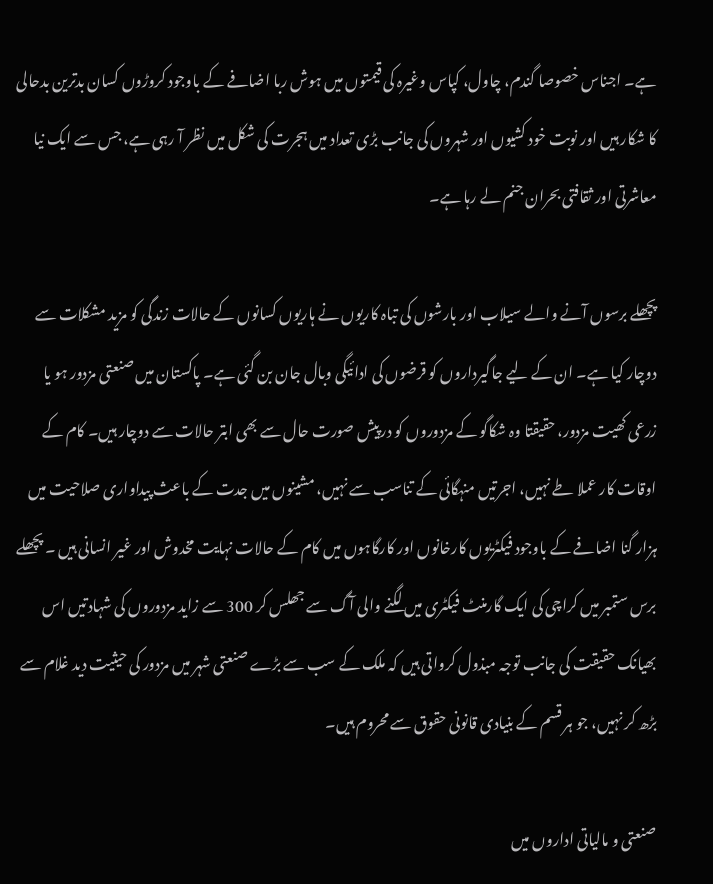ہے۔ اجناس خصوصا گندم، چاول، کپاس وغیرہ کی قیمتوں میں ہوش ربا اضافے کے باوجود کروڑوں کسان بدترین بدحالی کا شکار ہیں اور نوبت خود کشیوں اور شہروں کی جانب بڑی تعداد میں ہجرت کی شکل میں نظر آ رہی ہے، جس سے ایک نیا معاشرتی اور ثقافتی بحران جنم لے رہا ہے۔

پچھلے برسوں آنے والے سیلاب اور بارشوں کی تباہ کاریوں نے ہاریوں کسانوں کے حالات زندگی کو مزید مشکلات سے دوچار کیا ہے۔ ان کے لیے جاگیرداروں کو قرضوں کی ادائیگی وبال جان بن گئی ہے۔ پاکستان میں صنعتی مزدور ہو یا زرعی کھیت مزدور، حقیقتا وہ شکاگو کے مزدوروں کو درپیش صورت حال سے بھی ابتر حالات سے دوچار ہیں۔ کام کے اوقات کار عملا طے نہیں، اجرتیں منہگائی کے تناسب سے نہیں، مشینوں میں جدت کے باعث پیداواری صلاحیت میں ہزار گنا اضافے کے باوجود فیکٹریوں کارخانوں اور کارگاہوں میں کام کے حالات نہایت مخدوش اور غیر انسانی ہیں ۔ پچھلے برس ستمبر میں کراچی کی ایک گارمنٹ فیکٹری میں لگنے والی آگ سے جھلس کر 300 سے زاید مزدوروں کی شہادتیں اس بھیانک حقیقت کی جانب توجہ مبذول کرواتی ہیں کہ ملک کے سب سے بڑے صنعتی شہر میں مزدور کی حیثیت دید غلام سے بڑھ کر نہیں، جو ہر قسم کے بنیادی قانونی حقوق سے محروم ہیں۔

صنعتی و مالیاتی اداروں میں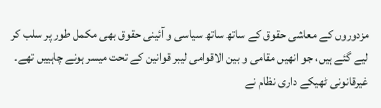مزدوروں کے معاشی حقوق کے ساتھ ساتھ سیاسی و آئینی حقوق بھی مکمل طور پر سلب کر لیے گئے ہیں، جو انھیں مقامی و بین الاقوامی لیبر قوانین کے تحت میسر ہونے چاہییں تھے۔ غیرقانونی ٹھیکے داری نظام نے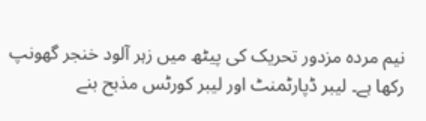نیم مردہ مزدور تحریک کی پیٹھ میں زہر آلود خنجر گھونپ رکھا ہے۔ لیبر ڈپارٹمنٹ اور لیبر کورٹس مذبح بنے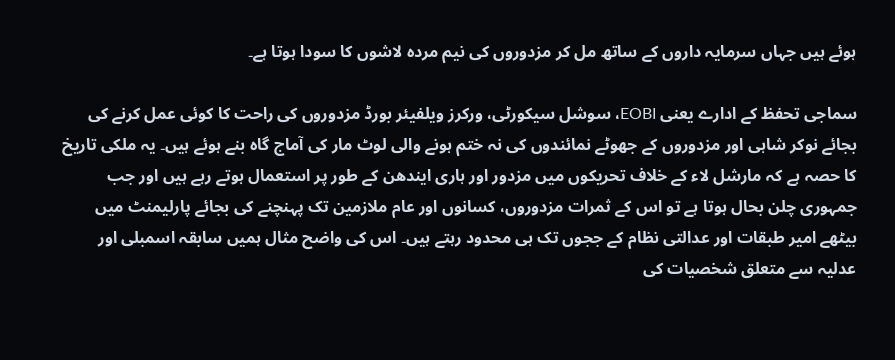ہوئے ہیں جہاں سرمایہ داروں کے ساتھ مل کر مزدوروں کی نیم مردہ لاشوں کا سودا ہوتا ہے۔

سماجی تحفظ کے ادارے یعنی EOBI، سوشل سیکورٹی، ورکرز ویلفیئر بورڈ مزدوروں کی راحت کا کوئی عمل کرنے کی بجائے نوکر شاہی اور مزدوروں کے جھوٹے نمائندوں کی نہ ختم ہونے والی لوٹ مار کی آماج گاہ بنے ہوئے ہیں۔ یہ ملکی تاریخ کا حصہ ہے کہ مارشل لاء کے خلاف تحریکوں میں مزدور اور ہاری ایندھن کے طور پر استعمال ہوتے رہے ہیں اور جب جمہوری چلن بحال ہوتا ہے تو اس کے ثمرات مزدوروں، کسانوں اور عام ملازمین تک پہنچنے کی بجائے پارلیمنٹ میں بیٹھے امیر طبقات اور عدالتی نظام کے ججوں تک ہی محدود رہتے ہیں۔ اس کی واضح مثال ہمیں سابقہ اسمبلی اور عدلیہ سے متعلق شخصیات کی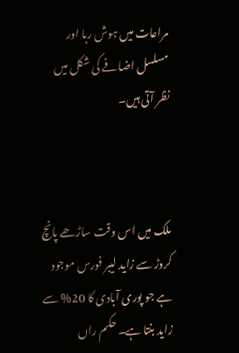مراعات میں ہوش ربا اور مسلسل اضافے کی شکل میں نظر آتی ہیں۔



ملک میں اس وقت ساڑھے پانچ کروڑ سے زاید لیبر فورس موجود ہے جو پوری آبادی کا 20% سے زاید بنتا ہے۔ حکم راں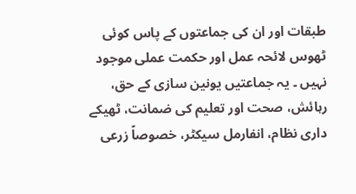طبقات اور ان کی جماعتوں کے پاس کوئی ٹھوس لائحہ عمل اور حکمت عملی موجود نہیں ۔ یہ جماعتیں یونین سازی کے حق، رہائش، صحت اور تعلیم کی ضمانت، ٹھیکے داری نظام، انفارمل سیکٹر، خصوصاً زرعی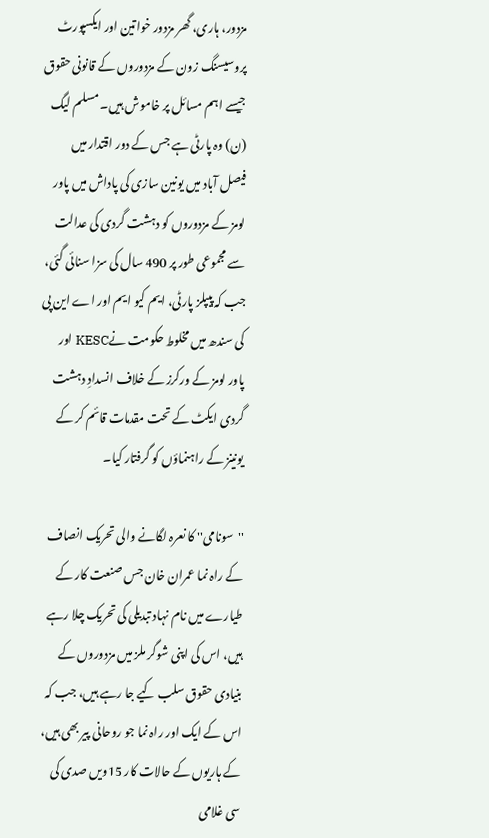مزدور، ہاری، گھر مزدور خواتین اور ایکسپورٹ پروسیسنگ زون کے مزدوروں کے قانونی حقوق جیسے اہم مسائل پر خاموش ہیں۔ مسلم لیگ (ن) وہ پارٹی ہے جس کے دور اقتدار میں فیصل آباد میں یونین سازی کی پاداش میں پاور لومز کے مزدوروں کو دہشت گردی کی عدالت سے مجموعی طور پر 490 سال کی سزا سنائی گئی، جب کہ پیپلز پارٹی، ایم کیو ایم اور اے این پی کی سندھ میں مخلوط حکومت نےKESC اور پاور لومز کے ورکرز کے خلاف انسدادِ دہشت گردی ایکٹ کے تحت مقدمات قائم کر کے یونینز کے راہنماؤں کو گرفتار کیا۔

''سونامی'' کا نعرہ لگانے والی تحریک انصاف کے راہ نما عمران خان جس صنعت کار کے طیارے میں نام نہاد تبدیلی کی تحریک چلا رہے ہیں، اس کی اپنی شوگر ملز میں مزدوروں کے بنیادی حقوق سلب کیے جا رہے ہیں، جب کہ اس کے ایک اور راہ نما جو روحانی پیر بھی ہیں، کے ہاریوں کے حالات کار 15ویں صدی کی سی غلامی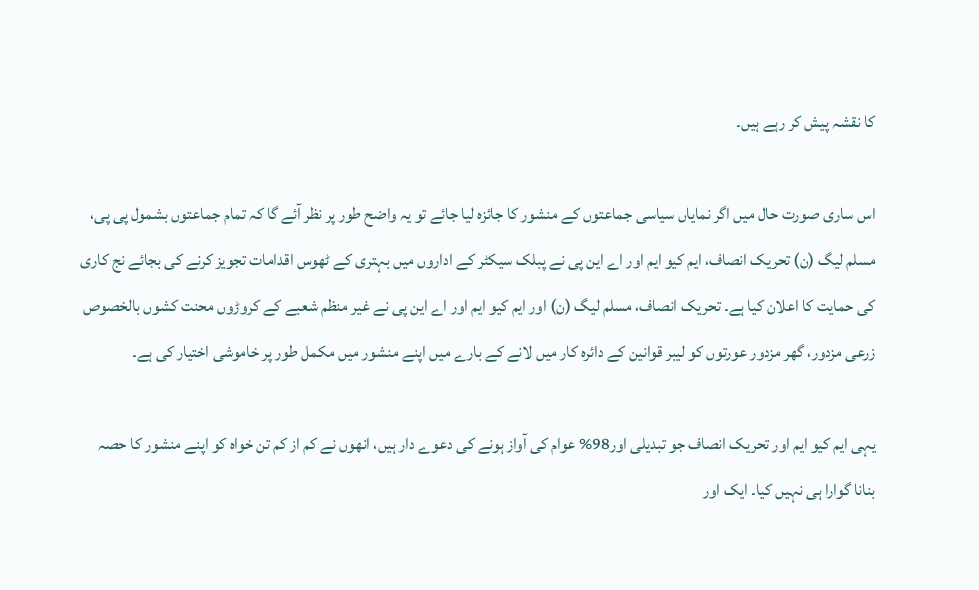کا نقشہ پیش کر رہے ہیں۔

اس ساری صورت حال میں اگر نمایاں سیاسی جماعتوں کے منشور کا جائزہ لیا جائے تو یہ واضح طور پر نظر آئے گا کہ تمام جماعتوں بشمول پی پی، مسلم لیگ (ن) تحریک انصاف، ایم کیو ایم اور اے این پی نے پبلک سیکٹر کے اداروں میں بہتری کے ٹھوس اقدامات تجویز کرنے کی بجائے نج کاری کی حمایت کا اعلان کیا ہے۔ تحریک انصاف، مسلم لیگ (ن) اور ایم کیو ایم اور اے این پی نے غیر منظم شعبے کے کروڑوں محنت کشوں بالخصوص زرعی مزدور، گھر مزدور عورتوں کو لیبر قوانین کے دائرہ کار میں لانے کے بارے میں اپنے منشور میں مکمل طور پر خاموشی اختیار کی ہے۔

یہی ایم کیو ایم اور تحریک انصاف جو تبدیلی اور98% عوام کی آواز ہونے کی دعوے دار ہیں، انھوں نے کم از کم تن خواہ کو اپنے منشور کا حصہ بنانا گوارا ہی نہیں کیا۔ ایک اور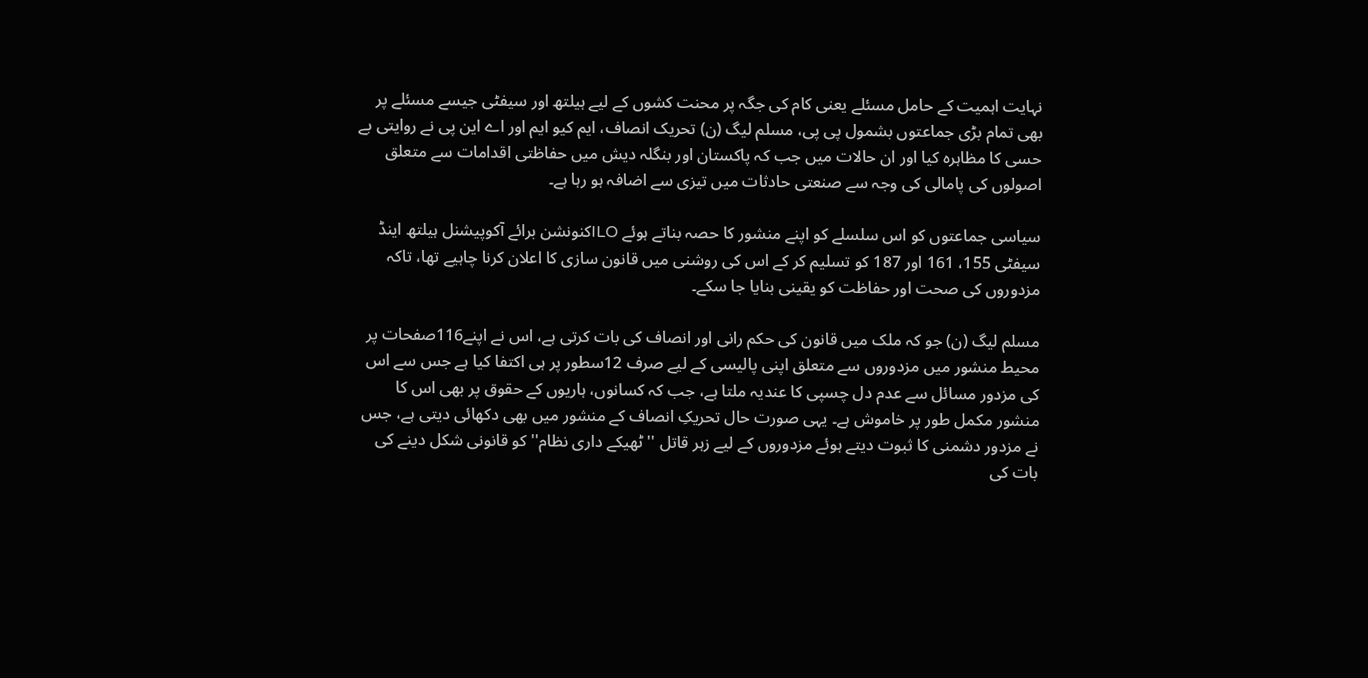نہایت اہمیت کے حامل مسئلے یعنی کام کی جگہ پر محنت کشوں کے لیے ہیلتھ اور سیفٹی جیسے مسئلے پر بھی تمام بڑی جماعتوں بشمول پی پی، مسلم لیگ (ن) تحریک انصاف، ایم کیو ایم اور اے این پی نے روایتی بے حسی کا مظاہرہ کیا اور ان حالات میں جب کہ پاکستان اور بنگلہ دیش میں حفاظتی اقدامات سے متعلق اصولوں کی پامالی کی وجہ سے صنعتی حادثات میں تیزی سے اضافہ ہو رہا ہے۔

سیاسی جماعتوں کو اس سلسلے کو اپنے منشور کا حصہ بناتے ہوئے ILOکنونشن برائے آکوپیشنل ہیلتھ اینڈ سیفٹی 155، 161 اور 187 کو تسلیم کر کے اس کی روشنی میں قانون سازی کا اعلان کرنا چاہیے تھا، تاکہ مزدوروں کی صحت اور حفاظت کو یقینی بنایا جا سکے۔

مسلم لیگ (ن) جو کہ ملک میں قانون کی حکم رانی اور انصاف کی بات کرتی ہے، اس نے اپنے116صفحات پر محیط منشور میں مزدوروں سے متعلق اپنی پالیسی کے لیے صرف 12سطور پر ہی اکتفا کیا ہے جس سے اس کی مزدور مسائل سے عدم دل چسپی کا عندیہ ملتا ہے، جب کہ کسانوں، ہاریوں کے حقوق پر بھی اس کا منشور مکمل طور پر خاموش ہے۔ یہی صورت حال تحریکِ انصاف کے منشور میں بھی دکھائی دیتی ہے، جس نے مزدور دشمنی کا ثبوت دیتے ہوئے مزدوروں کے لیے زہر قاتل ''ٹھیکے داری نظام'' کو قانونی شکل دینے کی بات کی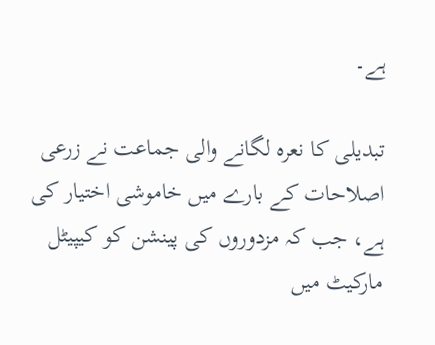ہے۔

تبدیلی کا نعرہ لگانے والی جماعت نے زرعی اصلاحات کے بارے میں خاموشی اختیار کی ہے، جب کہ مزدوروں کی پینشن کو کیپیٹل مارکیٹ میں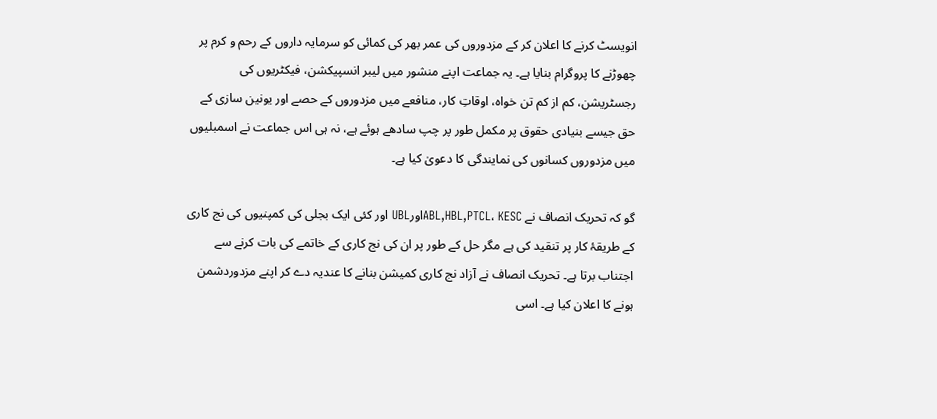انویسٹ کرنے کا اعلان کر کے مزدوروں کی عمر بھر کی کمائی کو سرمایہ داروں کے رحم و کرم پر چھوڑنے کا پروگرام بنایا ہے۔ یہ جماعت اپنے منشور میں لیبر انسپیکشن، فیکٹریوں کی رجسٹریشن، کم از کم تن خواہ، اوقاتِ کار، منافعے میں مزدوروں کے حصے اور یونین سازی کے حق جیسے بنیادی حقوق پر مکمل طور پر چپ سادھے ہوئے ہے، نہ ہی اس جماعت نے اسمبلیوں میں مزدوروں کسانوں کی نمایندگی کا دعویٰ کیا ہے۔

گو کہ تحریک انصاف نے ABL,HBL,PTCL، KESCاورUBL اور کئی ایک بجلی کی کمپنیوں کی نج کاری کے طریقۂ کار پر تنقید کی ہے مگر حل کے طور پر ان کی نج کاری کے خاتمے کی بات کرنے سے اجتناب برتا ہے۔ تحریک انصاف نے آزاد نج کاری کمیشن بنانے کا عندیہ دے کر اپنے مزدوردشمن ہونے کا اعلان کیا ہے۔ اسی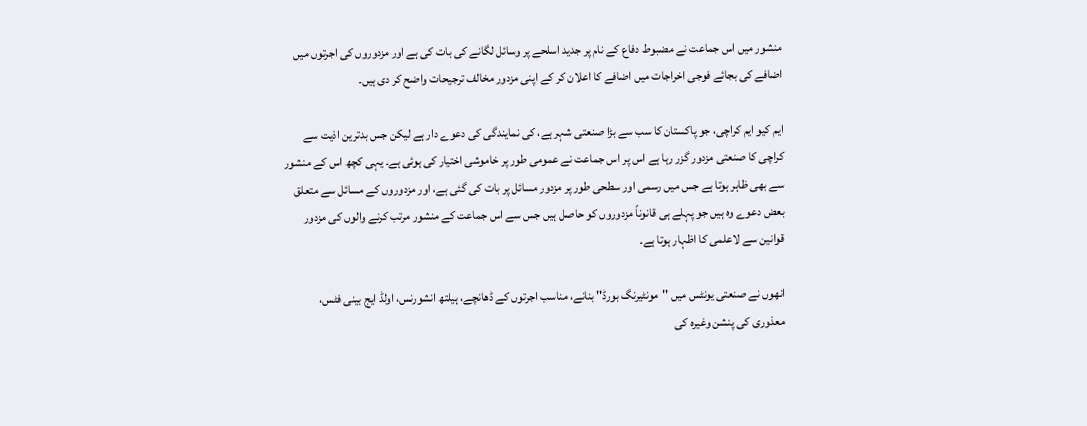منشور میں اس جماعت نے مضبوط دفاع کے نام پر جدید اسلحے پر وسائل لگانے کی بات کی ہے اور مزدوروں کی اجرتوں میں اضافے کی بجائے فوجی اخراجات میں اضافے کا اعلان کر کے اپنی مزدور مخالف ترجیحات واضح کر دی ہیں۔

ایم کیو ایم کراچی، جو پاکستان کا سب سے بڑا صنعتی شہر ہے، کی نمایندگی کی دعوے دار ہے لیکن جس بدترین اذیت سے کراچی کا صنعتی مزدور گزر رہا ہے اس پر اس جماعت نے عمومی طور پر خاموشی اختیار کی ہوئی ہے۔ یہی کچھ اس کے منشور سے بھی ظاہر ہوتا ہے جس میں رسمی اور سطحی طور پر مزدور مسائل پر بات کی گئی ہے، اور مزدوروں کے مسائل سے متعلق بعض دعوے وہ ہیں جو پہلے ہی قانوناً مزدوروں کو حاصل ہیں جس سے اس جماعت کے منشور مرتب کرنے والوں کی مزدور قوانین سے لاعلمی کا اظہار ہوتا ہے۔

انھوں نے صنعتی یونٹس میں ''مونٹیرنگ بورڈ'' بنانے، مناسب اجرتوں کے ڈھانچے، ہیلتھ انشورنس، اولڈ ایج بینی فٹس، معذوری کی پنشن وغیرہ کی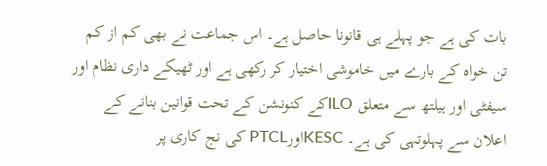بات کی ہے جو پہلے ہی قانونا حاصل ہے۔ اس جماعت نے بھی کم از کم تن خواہ کے بارے میں خاموشی اختیار کر رکھی ہے اور ٹھیکے داری نظام اور سیفٹی اور ہیلتھ سے متعلق ILOکے کنونشن کے تحت قوانین بنانے کے اعلان سے پہلوتہی کی ہے۔ KESCاورPTCL کی نج کاری پر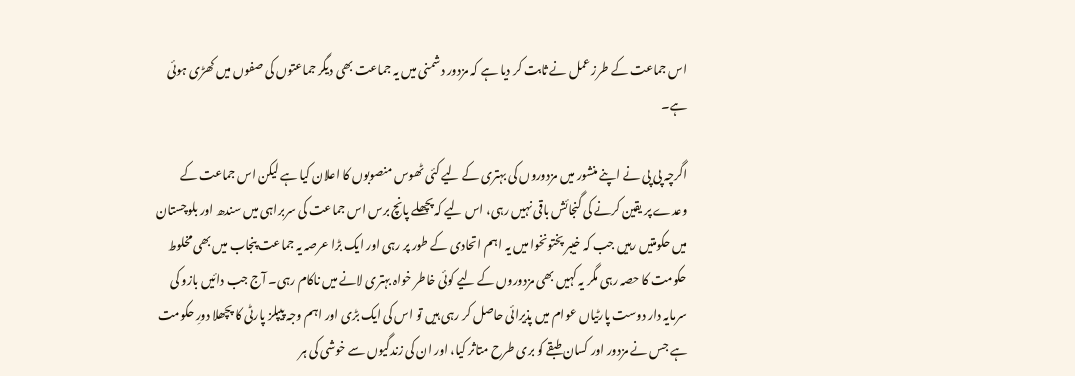اس جماعت کے طرز عمل نے ثابت کر دیا ہے کہ مزدور دشمنی میں یہ جماعت بھی دیگر جماعتوں کی صفوں میں کھڑی ہوئی ہے۔

اگرچہ پی پی نے اپنے منشور میں مزدوروں کی بہتری کے لیے کئی ٹھوس منصوبوں کا اعلان کیا ہے لیکن اس جماعت کے وعدے پر یقین کرنے کی گنجائش باقی نہیں رہی، اس لیے کہ پچھلے پانچ برس اس جماعت کی سربراہی میں سندھ اور بلوچستان میں حکومتیں رہیں جب کہ خیبر پختونخوا میں یہ اہم اتحادی کے طور پر رہی اور ایک بڑا عرصہ یہ جماعت پنجاب میں بھی مخلوط حکومت کا حصہ رہی مگر یہ کہیں بھی مزدوروں کے لیے کوئی خاطر خواہ بہتری لانے میں ناکام رہی۔ آج جب دائیں بازو کی سرمایہ دار دوست پارٹیاں عوام میں پذیرائی حاصل کر رہی ہیں تو اس کی ایک بڑی اور اہم وجہ پیپلز پارٹی کا پچھلا دورِ حکومت ہے جس نے مزدور اور کسان طبقے کو بری طرح متاثر کیا، اور ان کی زندگیوں سے خوشی کی ہر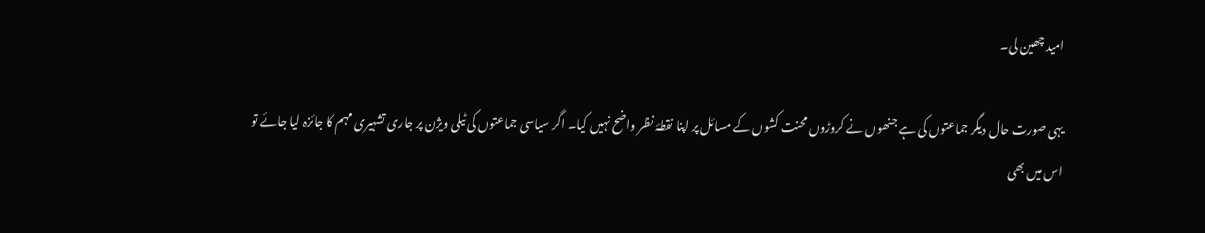امید چھین لی۔

یہی صورت حال دیگر جماعتوں کی ہے جنھوں نے کروڑوں محنت کشوں کے مسائل پر اپنا نقطۂ نظر واضح نہیں کیا۔ اگر سیاسی جماعتوں کی ٹیلی ویژن پر جاری تشہیری مہم کا جائزہ لیا جائے تو اس میں بھی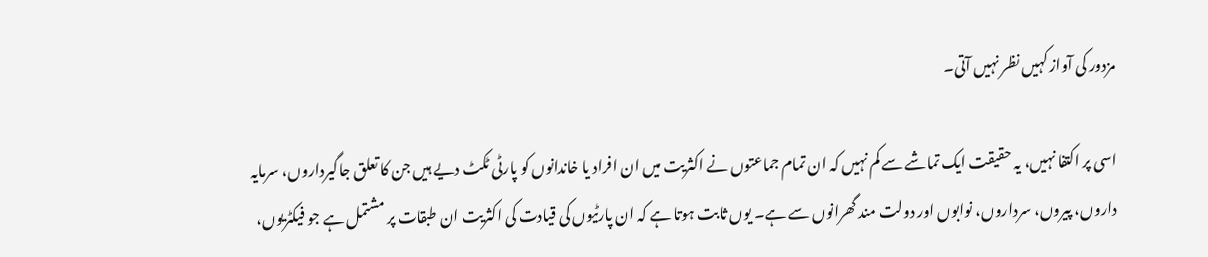مزدور کی آواز کہیں نظر نہیں آتی۔

اسی پر اکتفا نہیں، یہ حقیقت ایک تماشے سے کم نہیں کہ ان تمام جماعتوں نے اکثریت میں ان افراد یا خاندانوں کو پارٹی ٹکٹ دیے ہیں جن کا تعلق جاگیرداروں، سرمایہ داروں، پیروں، سرداروں، نوابوں اور دولت مند گھرانوں سے ہے۔ یوں ثابت ہوتا ہے کہ ان پارٹیوں کی قیادت کی اکثریت ان طبقات پر مشتمل ہے جو فیکٹریوں،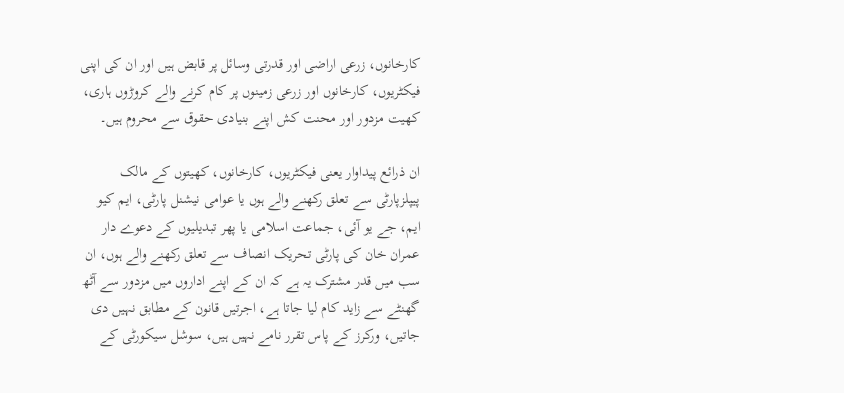کارخانوں، زرعی اراضی اور قدرتی وسائل پر قابض ہیں اور ان کی اپنی فیکٹریوں، کارخانوں اور زرعی زمینوں پر کام کرنے والے کروڑوں ہاری، کھیت مزدور اور محنت کش اپنے بنیادی حقوق سے محروم ہیں۔

ان ذرائع پیداوار یعنی فیکٹریوں، کارخانوں، کھیتوں کے مالک پیپلزپارٹی سے تعلق رکھنے والے ہوں یا عوامی نیشنل پارٹی، ایم کیو ایم، جے یو آئی، جماعت اسلامی یا پھر تبدیلیوں کے دعوے دار عمران خان کی پارٹی تحریک انصاف سے تعلق رکھنے والے ہوں، ان سب میں قدر مشترک یہ ہے کہ ان کے اپنے اداروں میں مزدور سے آٹھ گھنٹے سے زاید کام لیا جاتا ہے، اجرتیں قانون کے مطابق نہیں دی جاتیں، ورکرز کے پاس تقرر نامے نہیں ہیں، سوشل سیکورٹی کے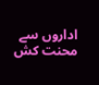اداروں سے محنت کش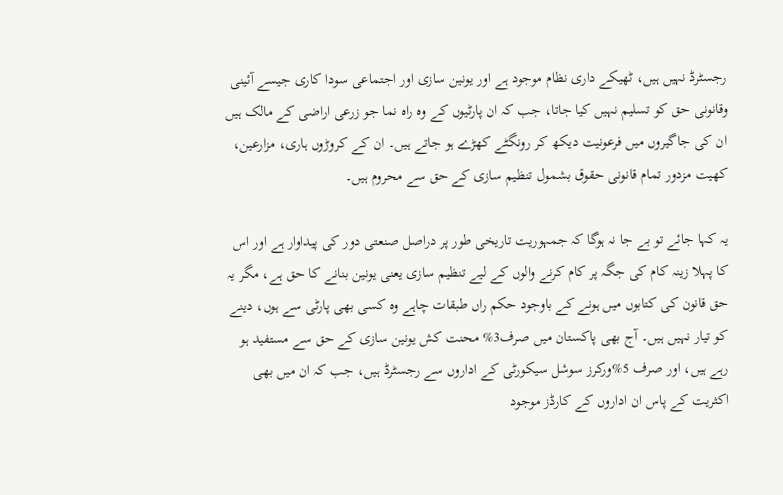رجسٹرڈ نہیں ہیں، ٹھیکے داری نظام موجود ہے اور یونین سازی اور اجتماعی سودا کاری جیسے آئینی وقانونی حق کو تسلیم نہیں کیا جاتا، جب کہ ان پارٹیوں کے وہ راہ نما جو زرعی اراضی کے مالک ہیں ان کی جاگیروں میں فرعونیت دیکھ کر رونگٹے کھڑے ہو جاتے ہیں۔ ان کے کروڑوں ہاری، مزارعین، کھیت مزدور تمام قانونی حقوق بشمول تنظیم سازی کے حق سے محروم ہیں۔

یہ کہا جائے تو بے جا نہ ہوگا کہ جمہوریت تاریخی طور پر دراصل صنعتی دور کی پیداوار ہے اور اس کا پہلا زینہ کام کی جگہ پر کام کرنے والوں کے لیے تنظیم سازی یعنی یونین بنانے کا حق ہے، مگر یہ حق قانون کی کتابوں میں ہونے کے باوجود حکم راں طبقات چاہے وہ کسی بھی پارٹی سے ہوں، دینے کو تیار نہیں ہیں۔ آج بھی پاکستان میں صرف3% محنت کش یونین سازی کے حق سے مستفید ہو رہے ہیں، اور صرف 5%ورکرز سوشل سیکورٹی کے اداروں سے رجسٹرڈ ہیں، جب کہ ان میں بھی اکثریت کے پاس ان اداروں کے کارڈز موجود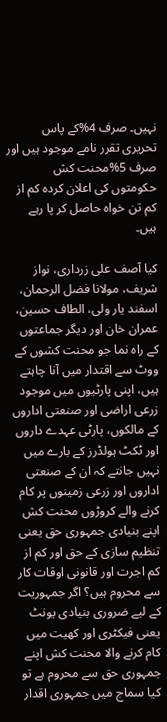نہیں۔ صرف 4%کے پاس تحریری تقرر نامے موجود ہیں اور صرف 5%محنت کش حکومتوں کی اعلان کردہ کم از کم تن خواہ حاصل کر پا رہے ہیں۔

کیا آصف علی زرداری، نواز شریف، مولانا فضل الرحمان، اسفند یار ولی، الطاف حسین، عمران خان اور دیگر جماعتوں کے راہ نما جو محنت کشوں کے ووٹ سے اقتدار میں آنا چاہتے ہیں، اپنی پارٹیوں میں موجود زرعی اراضی اور صنعتی اداروں کے مالکوں، پارٹی عہدے داروں اور ٹکٹ ہولڈرز کے بارے میں نہیں جانتے کہ ان کے صنعتی اداروں اور زرعی زمینوں پر کام کرنے والے کروڑوں محنت کش اپنے بنیادی جمہوری حق یعنی تنظیم سازی کے حق اور کم از کم اجرت اور قانونی اوقات کار سے محروم ہیں؟ اگر جمہوریت کے لیے ضروری بنیادی یونٹ یعنی فیکٹری اور کھیت میں کام کرنے والا محنت کش اپنے جمہوری حق سے محروم ہے تو کیا سماج میں جمہوری اقدار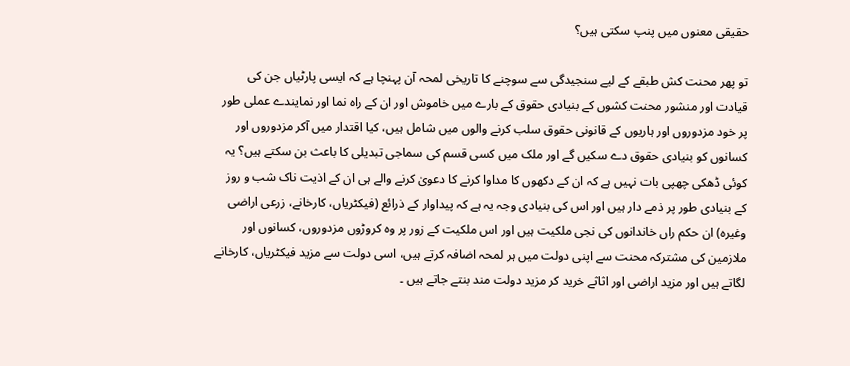حقیقی معنوں میں پنپ سکتی ہیں؟

تو پھر محنت کش طبقے کے لیے سنجیدگی سے سوچنے کا تاریخی لمحہ آن پہنچا ہے کہ ایسی پارٹیاں جن کی قیادت اور منشور محنت کشوں کے بنیادی حقوق کے بارے میں خاموش اور ان کے راہ نما اور نمایندے عملی طور پر خود مزدوروں اور ہاریوں کے قانونی حقوق سلب کرنے والوں میں شامل ہیں، کیا اقتدار میں آکر مزدوروں اور کسانوں کو بنیادی حقوق دے سکیں گے اور ملک میں کسی قسم کی سماجی تبدیلی کا باعث بن سکتے ہیں؟ یہ کوئی ڈھکی چھپی بات نہیں ہے کہ ان کے دکھوں کا مداوا کرنے کا دعویٰ کرنے والے ہی ان کے اذیت ناک شب و روز کے بنیادی طور پر ذمے دار ہیں اور اس کی بنیادی وجہ یہ ہے کہ پیداوار کے ذرائع (فیکٹریاں، کارخانے، زرعی اراضی وغیرہ) ان حکم راں خاندانوں کی نجی ملکیت ہیں اور اس ملکیت کے زور پر وہ کروڑوں مزدوروں، کسانوں اور ملازمین کی مشترکہ محنت سے اپنی دولت میں ہر لمحہ اضافہ کرتے ہیں، اسی دولت سے مزید فیکٹریاں، کارخانے لگاتے ہیں اور مزید اراضی اور اثاثے خرید کر مزید دولت مند بنتے جاتے ہیں ۔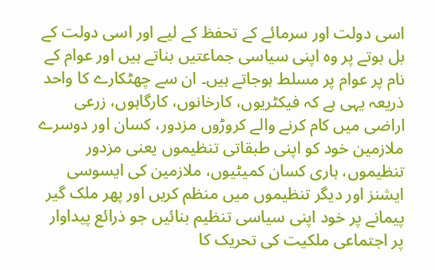اسی دولت اور سرمائے کے تحفظ کے لیے اور اسی دولت کے بل بوتے پر وہ اپنی سیاسی جماعتیں بناتے ہیں اور عوام کے نام پر عوام پر مسلط ہوجاتے ہیں۔ ان سے چھٹکارے کا واحد ذریعہ یہی ہے کہ فیکٹریوں، کارخانوں، کارگاہوں، زرعی اراضی میں کام کرنے والے کروڑوں مزدور، کسان اور دوسرے ملازمین خود کو اپنی طبقاتی تنظیموں یعنی مزدور تنظیموں، ہاری کسان کمیٹیوں، ملازمین کی ایسوسی ایشنز اور دیگر تنظیموں میں منظم کریں اور پھر ملک گیر پیمانے پر خود اپنی سیاسی تنظیم بنائیں جو ذرائع پیداوار پر اجتماعی ملکیت کی تحریک کا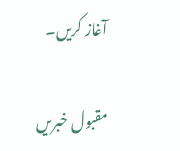آغاز کریں۔

مقبول خبریں